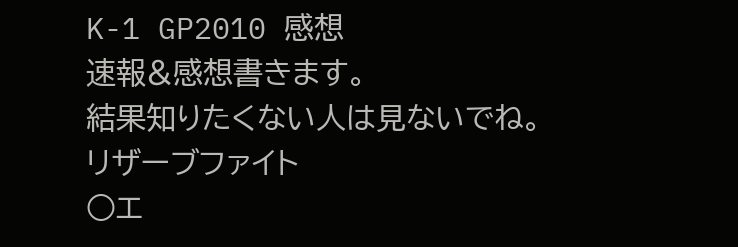K-1 GP2010 感想
速報&感想書きます。
結果知りたくない人は見ないでね。
リザーブファイト
○エ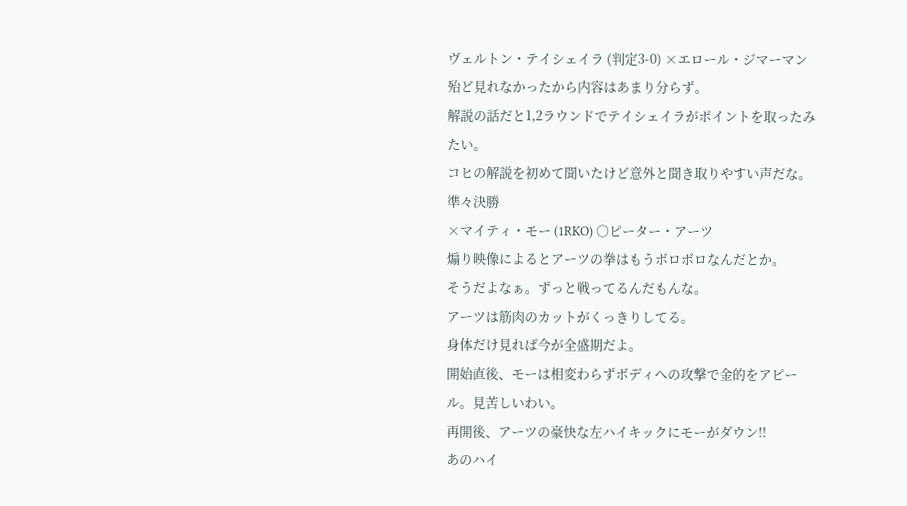ヴェルトン・テイシェイラ (判定3-0) ×エロール・ジマーマン
殆ど見れなかったから内容はあまり分らず。
解説の話だと1,2ラウンドでテイシェイラがポイントを取ったみたい。
コヒの解説を初めて聞いたけど意外と聞き取りやすい声だな。
準々決勝
×マイティ・モー (1RKO) ○ピーター・アーツ
煽り映像によるとアーツの拳はもうボロボロなんだとか。
そうだよなぁ。ずっと戦ってるんだもんな。
アーツは筋肉のカットがくっきりしてる。
身体だけ見れば今が全盛期だよ。
開始直後、モーは相変わらずボディへの攻撃で金的をアピール。見苦しいわい。
再開後、アーツの豪快な左ハイキックにモーがダウン!!
あのハイ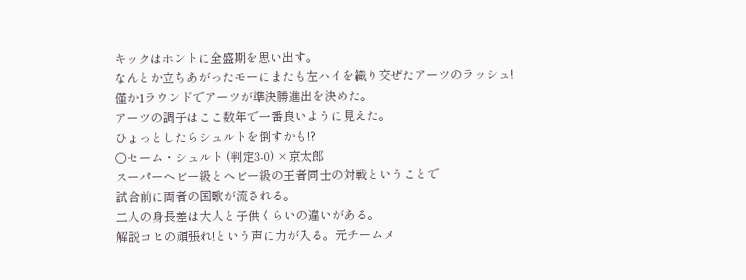キックはホントに全盛期を思い出す。
なんとか立ちあがったモーにまたも左ハイを織り交ぜたアーツのラッシュ!
僅か1ラウンドでアーツが準決勝進出を決めた。
アーツの調子はここ数年で一番良いように見えた。
ひょっとしたらシュルトを倒すかも!?
○セーム・シュルト (判定3-0) ×京太郎
スーパーヘビー級とへビー級の王者同士の対戦ということで
試合前に両者の国歌が流される。
二人の身長差は大人と子供くらいの違いがある。
解説コヒの頑張れ!という声に力が入る。元チームメ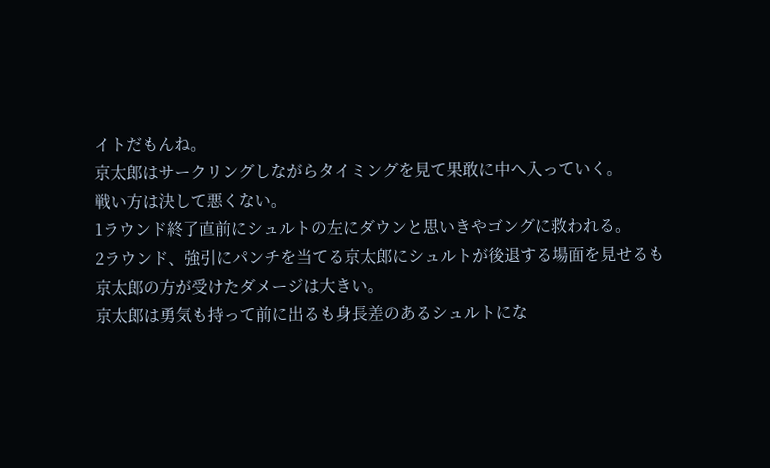イトだもんね。
京太郎はサークリングしながらタイミングを見て果敢に中へ入っていく。
戦い方は決して悪くない。
1ラウンド終了直前にシュルトの左にダウンと思いきやゴングに救われる。
2ラウンド、強引にパンチを当てる京太郎にシュルトが後退する場面を見せるも
京太郎の方が受けたダメージは大きい。
京太郎は勇気も持って前に出るも身長差のあるシュルトにな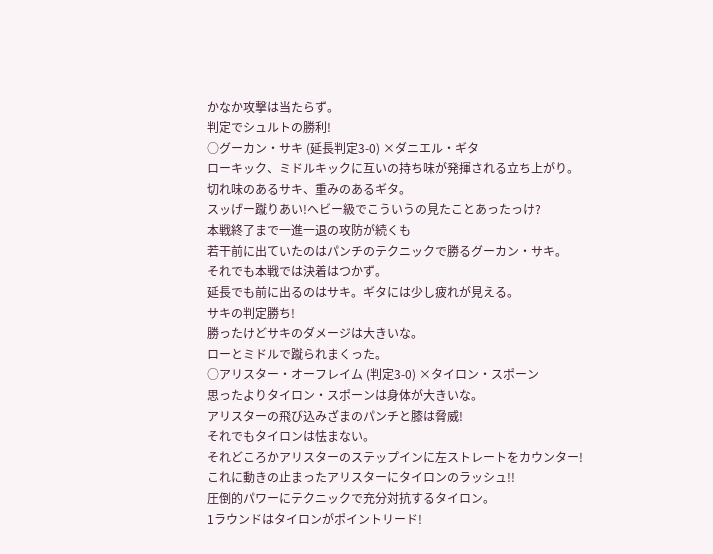かなか攻撃は当たらず。
判定でシュルトの勝利!
○グーカン・サキ (延長判定3-0) ×ダニエル・ギタ
ローキック、ミドルキックに互いの持ち味が発揮される立ち上がり。
切れ味のあるサキ、重みのあるギタ。
スッげー蹴りあい!ヘビー級でこういうの見たことあったっけ?
本戦終了まで一進一退の攻防が続くも
若干前に出ていたのはパンチのテクニックで勝るグーカン・サキ。
それでも本戦では決着はつかず。
延長でも前に出るのはサキ。ギタには少し疲れが見える。
サキの判定勝ち!
勝ったけどサキのダメージは大きいな。
ローとミドルで蹴られまくった。
○アリスター・オーフレイム (判定3-0) ×タイロン・スポーン
思ったよりタイロン・スポーンは身体が大きいな。
アリスターの飛び込みざまのパンチと膝は脅威!
それでもタイロンは怯まない。
それどころかアリスターのステップインに左ストレートをカウンター!
これに動きの止まったアリスターにタイロンのラッシュ!!
圧倒的パワーにテクニックで充分対抗するタイロン。
1ラウンドはタイロンがポイントリード!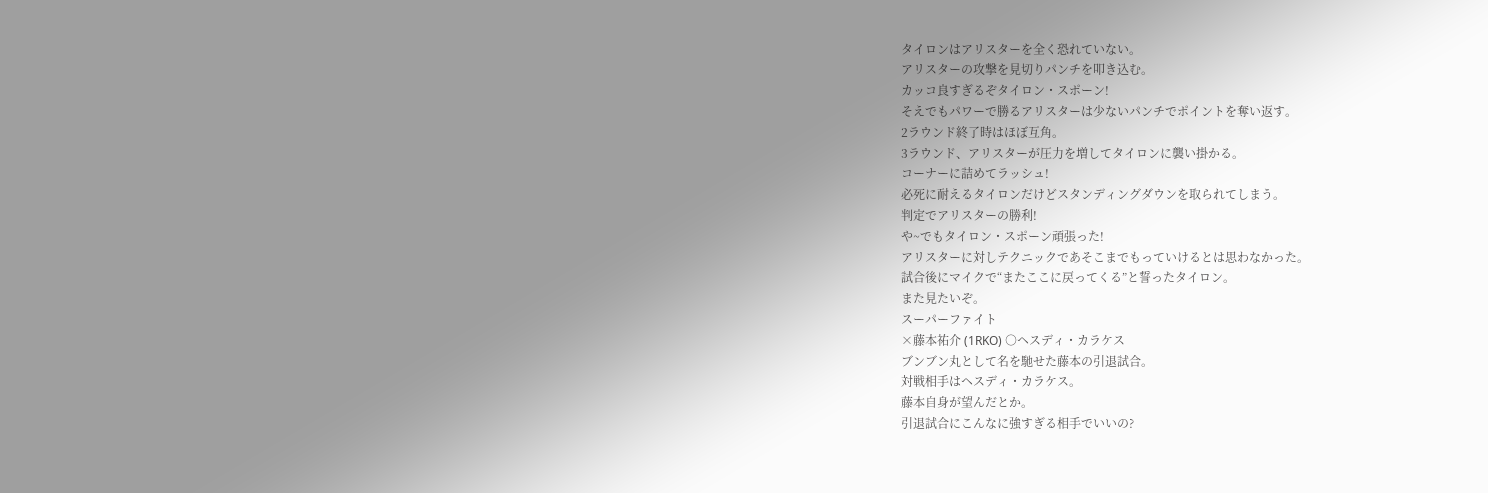タイロンはアリスターを全く恐れていない。
アリスターの攻撃を見切りパンチを叩き込む。
カッコ良すぎるぞタイロン・スポーン!
そえでもパワーで勝るアリスターは少ないパンチでポイントを奪い返す。
2ラウンド終了時はほぼ互角。
3ラウンド、アリスターが圧力を増してタイロンに襲い掛かる。
コーナーに詰めてラッシュ!
必死に耐えるタイロンだけどスタンディングダウンを取られてしまう。
判定でアリスターの勝利!
や~でもタイロン・スポーン頑張った!
アリスターに対しテクニックであそこまでもっていけるとは思わなかった。
試合後にマイクで“またここに戻ってくる”と誓ったタイロン。
また見たいぞ。
スーパーファイト
×藤本祐介 (1RKO) ○ヘスディ・カラケス
ブンブン丸として名を馳せた藤本の引退試合。
対戦相手はヘスディ・カラケス。
藤本自身が望んだとか。
引退試合にこんなに強すぎる相手でいいの?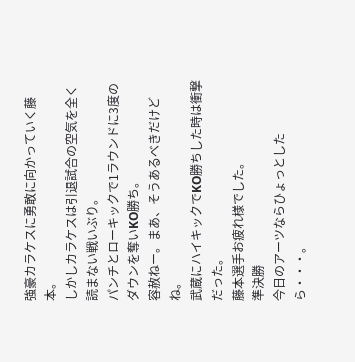強豪カラケスに勇敢に向かっていく藤本。
しかしカラケスは引退試合の空気を全く読まない戦いぶり。
パンチとローキックで1ラウンドに3度のダウンを奪いKO勝ち。
容赦ねー。まあ、そうあるべきだけどね。
武蔵にハイキックでKO勝ちした時は衝撃だった。
藤本選手お疲れ様でした。
準決勝
今日のアーツならひょっとしたら・・・。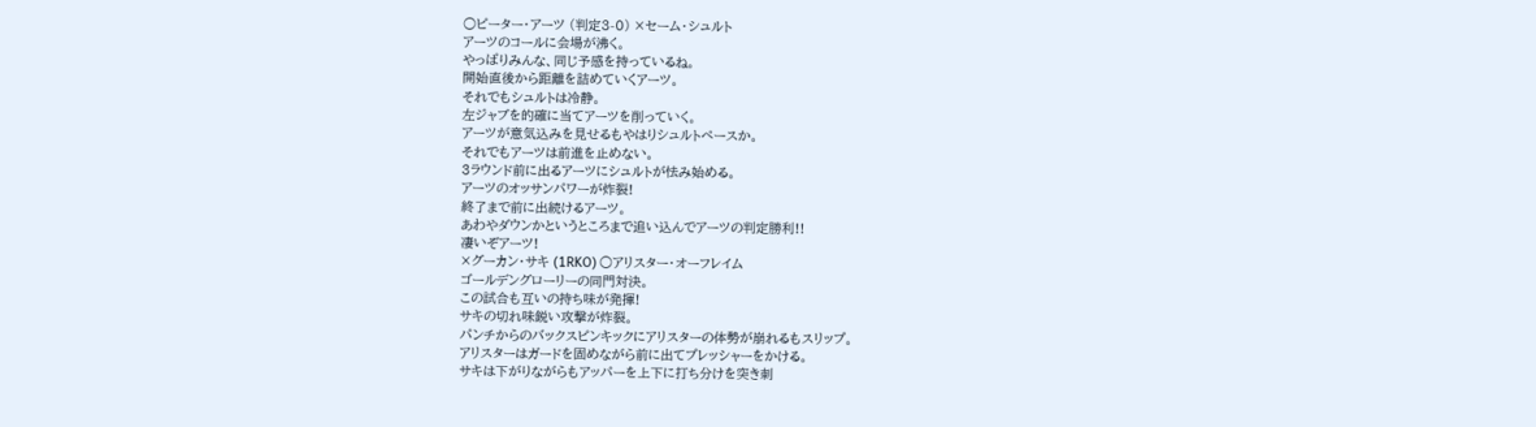○ピーター・アーツ (判定3-0) ×セーム・シュルト
アーツのコールに会場が沸く。
やっぱりみんな、同じ予感を持っているね。
開始直後から距離を詰めていくアーツ。
それでもシュルトは冷静。
左ジャブを的確に当てアーツを削っていく。
アーツが意気込みを見せるもやはりシュルトペースか。
それでもアーツは前進を止めない。
3ラウンド前に出るアーツにシュルトが怯み始める。
アーツのオッサンパワーが炸裂!
終了まで前に出続けるアーツ。
あわやダウンかというところまで追い込んでアーツの判定勝利!!
凄いぞアーツ!
×グーカン・サキ (1RKO) ○アリスター・オーフレイム
ゴールデングローリーの同門対決。
この試合も互いの持ち味が発揮!
サキの切れ味鋭い攻撃が炸裂。
パンチからのバックスピンキックにアリスターの体勢が崩れるもスリップ。
アリスターはガードを固めながら前に出てプレッシャーをかける。
サキは下がりながらもアッパーを上下に打ち分けを突き刺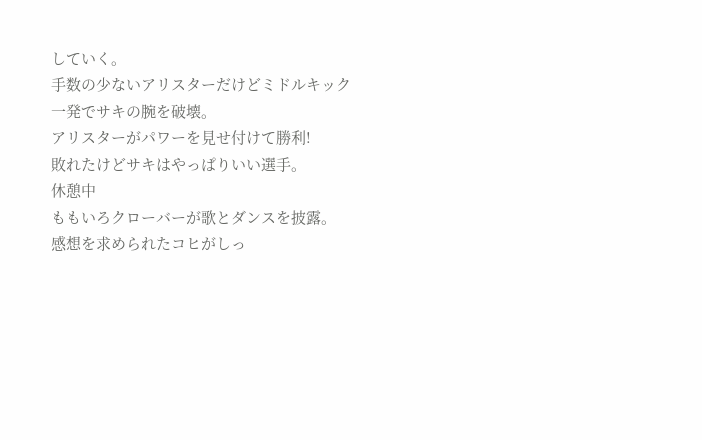していく。
手数の少ないアリスターだけどミドルキック一発でサキの腕を破壊。
アリスターがパワーを見せ付けて勝利!
敗れたけどサキはやっぱりいい選手。
休憩中
ももいろクローバーが歌とダンスを披露。
感想を求められたコヒがしっ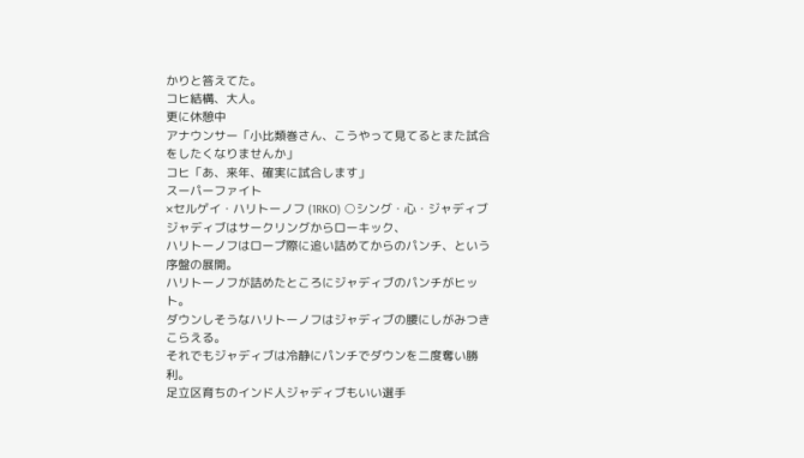かりと答えてた。
コヒ結構、大人。
更に休憩中
アナウンサー「小比類巻さん、こうやって見てるとまた試合をしたくなりませんか」
コヒ「あ、来年、確実に試合します」
スーパーファイト
×セルゲイ・ハリトーノフ (1RKO) ○シング・心・ジャディブ
ジャディブはサークリングからローキック、
ハリトーノフはロープ際に追い詰めてからのパンチ、という序盤の展開。
ハリトーノフが詰めたところにジャディブのパンチがヒット。
ダウンしそうなハリトーノフはジャディブの腰にしがみつきこらえる。
それでもジャディブは冷静にパンチでダウンを二度奪い勝利。
足立区育ちのインド人ジャディブもいい選手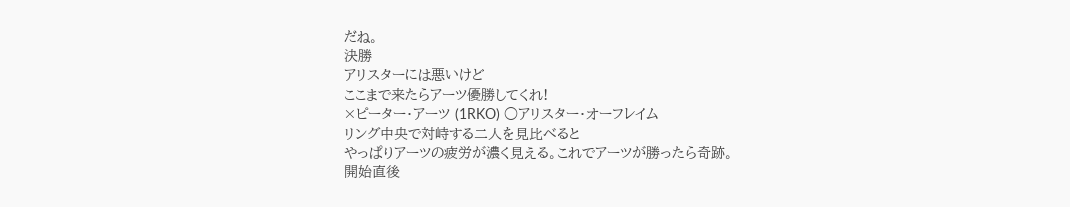だね。
決勝
アリスターには悪いけど
ここまで来たらアーツ優勝してくれ!
×ピーター・アーツ (1RKO) ○アリスター・オーフレイム
リング中央で対峙する二人を見比べると
やっぱりアーツの疲労が濃く見える。これでアーツが勝ったら奇跡。
開始直後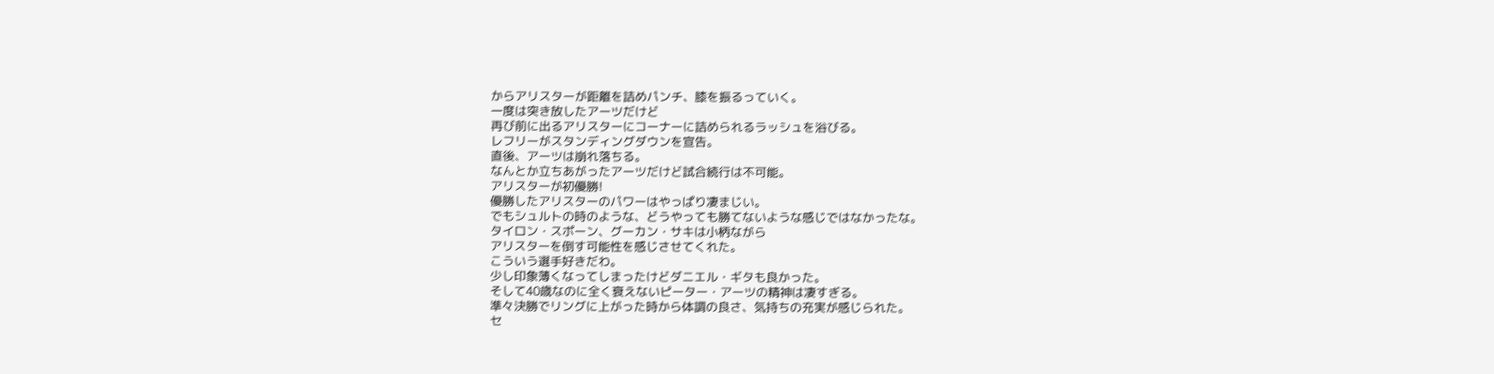からアリスターが距離を詰めパンチ、膝を振るっていく。
一度は突き放したアーツだけど
再び前に出るアリスターにコーナーに詰められるラッシュを浴びる。
レフリーがスタンディングダウンを宣告。
直後、アーツは崩れ落ちる。
なんとか立ちあがったアーツだけど試合続行は不可能。
アリスターが初優勝!
優勝したアリスターのパワーはやっぱり凄まじい。
でもシュルトの時のような、どうやっても勝てないような感じではなかったな。
タイロン・スポーン、グーカン・サキは小柄ながら
アリスターを倒す可能性を感じさせてくれた。
こういう選手好きだわ。
少し印象薄くなってしまったけどダニエル・ギタも良かった。
そして40歳なのに全く衰えないピーター・アーツの精神は凄すぎる。
準々決勝でリングに上がった時から体調の良さ、気持ちの充実が感じられた。
セ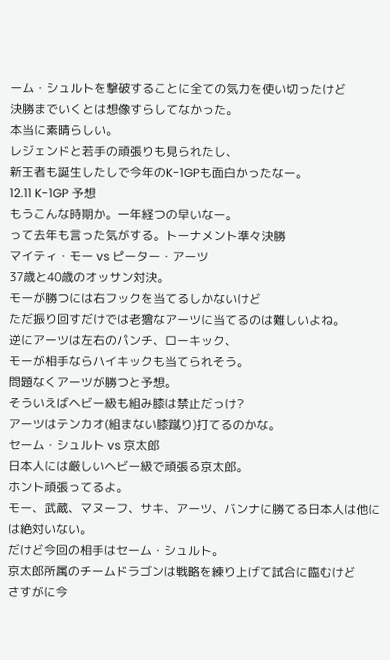ーム・シュルトを撃破することに全ての気力を使い切ったけど
決勝までいくとは想像すらしてなかった。
本当に素晴らしい。
レジェンドと若手の頑張りも見られたし、
新王者も誕生したしで今年のK-1GPも面白かったなー。
12.11 K-1GP 予想
もうこんな時期か。一年経つの早いなー。
って去年も言った気がする。トーナメント準々決勝
マイティ・モー vs ピーター・アーツ
37歳と40歳のオッサン対決。
モーが勝つには右フックを当てるしかないけど
ただ振り回すだけでは老獪なアーツに当てるのは難しいよね。
逆にアーツは左右のパンチ、ローキック、
モーが相手ならハイキックも当てられそう。
問題なくアーツが勝つと予想。
そういえばヘビー級も組み膝は禁止だっけ?
アーツはテンカオ(組まない膝蹴り)打てるのかな。
セーム・シュルト vs 京太郎
日本人には厳しいヘビー級で頑張る京太郎。
ホント頑張ってるよ。
モー、武蔵、マヌーフ、サキ、アーツ、バンナに勝てる日本人は他には絶対いない。
だけど今回の相手はセーム・シュルト。
京太郎所属のチームドラゴンは戦略を練り上げて試合に臨むけど
さすがに今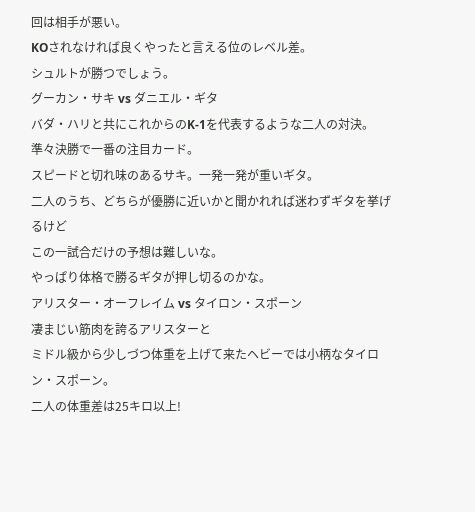回は相手が悪い。
KOされなければ良くやったと言える位のレベル差。
シュルトが勝つでしょう。
グーカン・サキ vs ダニエル・ギタ
バダ・ハリと共にこれからのK-1を代表するような二人の対決。
準々決勝で一番の注目カード。
スピードと切れ味のあるサキ。一発一発が重いギタ。
二人のうち、どちらが優勝に近いかと聞かれれば迷わずギタを挙げるけど
この一試合だけの予想は難しいな。
やっぱり体格で勝るギタが押し切るのかな。
アリスター・オーフレイム vs タイロン・スポーン
凄まじい筋肉を誇るアリスターと
ミドル級から少しづつ体重を上げて来たヘビーでは小柄なタイロン・スポーン。
二人の体重差は25キロ以上!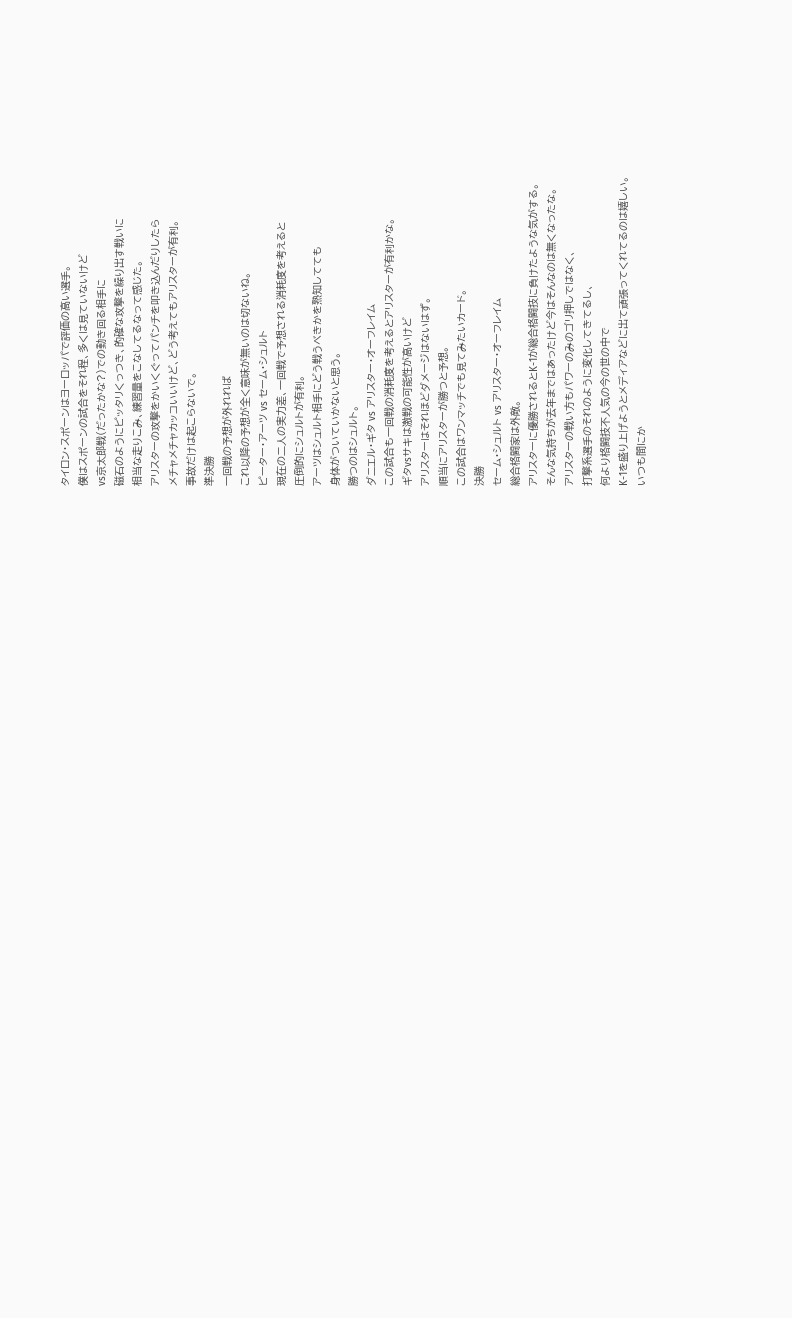タイロン・スポーンはヨーロッパで評価の高い選手。
僕はスポーンの試合をそれ程、多くは見ていないけど
vs京太郎戦(だったかな?)での動き回る相手に
磁石のようにピッタリくっつき、的確な攻撃を繰り出す戦いに
相当な走りこみ、練習量をこなしてるなって感じた。
アリスターの攻撃をかいくぐってパンチを叩き込んだりしたら
メチャメチャカッコいいけど、どう考えてもアリスターが有利。
事故だけは起こらないで。
準決勝
一回戦の予想が外れれば
これ以降の予想が全く意味が無いのは切ないね。
ピーター・アーツ vs セーム・シュルト
現在の二人の実力差、一回戦で予想される消耗度を考えると
圧倒的にシュルトが有利。
アーツはシュルト相手にどう戦うべきかを熟知してても
身体がついていかないと思う。
勝つのはシュルト。
ダニエル・ギタ vs アリスター・オーフレイム
この試合も一回戦の消耗度を考えるとアリスターが有利かな。
ギタvsサキは激戦の可能性が高いけど
アリスターはそれほどダメージはないはず。
順当にアリスターが勝つと予想。
この試合はワンマッチでも見てみたいカード。
決勝
セーム・シュルト vs アリスター・オーフレイム
総合格闘家は外敵。
アリスターに優勝されるとK-1が総合格闘技に負けたような気がする。
そんな気持ちが去年まではあったけど今はそんなのは無くなったな。
アリスターの戦い方もパワーのみのゴリ押しではなく、
打撃系選手のそれのように変化してきてるし、
何より格闘技不人気の今の世の中で
K-1を盛り上げようとメディアなどに出て頑張ってくれてるのは嬉しい。
いつも間にか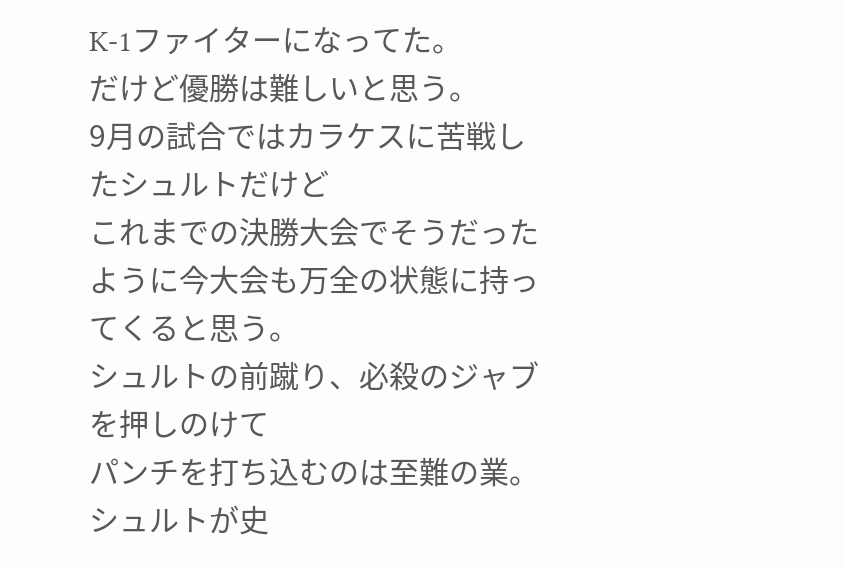K-1ファイターになってた。
だけど優勝は難しいと思う。
9月の試合ではカラケスに苦戦したシュルトだけど
これまでの決勝大会でそうだったように今大会も万全の状態に持ってくると思う。
シュルトの前蹴り、必殺のジャブを押しのけて
パンチを打ち込むのは至難の業。
シュルトが史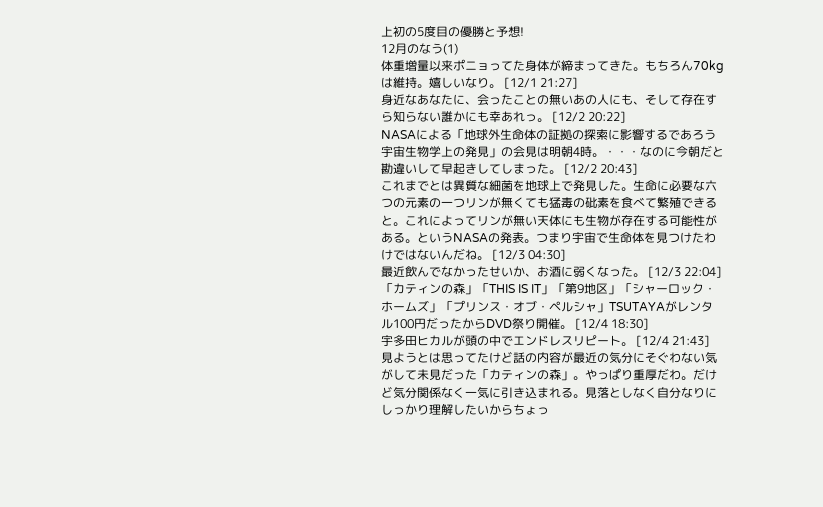上初の5度目の優勝と予想!
12月のなう(1)
体重増量以来ポニョってた身体が締まってきた。もちろん70kgは維持。嬉しいなり。 [12/1 21:27]
身近なあなたに、会ったことの無いあの人にも、そして存在すら知らない誰かにも幸あれっ。 [12/2 20:22]
NASAによる「地球外生命体の証拠の探索に影響するであろう宇宙生物学上の発見」の会見は明朝4時。・・・なのに今朝だと勘違いして早起きしてしまった。 [12/2 20:43]
これまでとは異質な細菌を地球上で発見した。生命に必要な六つの元素の一つリンが無くても猛毒の砒素を食べて繁殖できると。これによってリンが無い天体にも生物が存在する可能性がある。というNASAの発表。つまり宇宙で生命体を見つけたわけではないんだね。 [12/3 04:30]
最近飲んでなかったせいか、お酒に弱くなった。 [12/3 22:04]
「カティンの森」「THIS IS IT」「第9地区」「シャーロック・ホームズ」「プリンス・オブ・ペルシャ」TSUTAYAがレンタル100円だったからDVD祭り開催。 [12/4 18:30]
宇多田ヒカルが頭の中でエンドレスリピート。 [12/4 21:43]
見ようとは思ってたけど話の内容が最近の気分にそぐわない気がして未見だった「カティンの森」。やっぱり重厚だわ。だけど気分関係なく一気に引き込まれる。見落としなく自分なりにしっかり理解したいからちょっ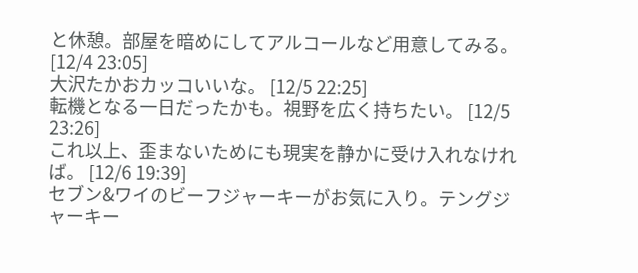と休憩。部屋を暗めにしてアルコールなど用意してみる。 [12/4 23:05]
大沢たかおカッコいいな。 [12/5 22:25]
転機となる一日だったかも。視野を広く持ちたい。 [12/5 23:26]
これ以上、歪まないためにも現実を静かに受け入れなければ。 [12/6 19:39]
セブン&ワイのビーフジャーキーがお気に入り。テングジャーキー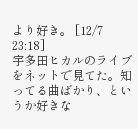より好き。 [12/7 23:18]
宇多田ヒカルのライブをネットで見てた。知ってる曲ばかり、というか好きな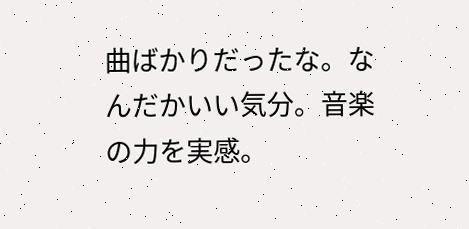曲ばかりだったな。なんだかいい気分。音楽の力を実感。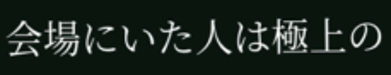会場にいた人は極上の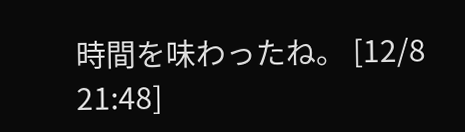時間を味わったね。 [12/8 21:48]